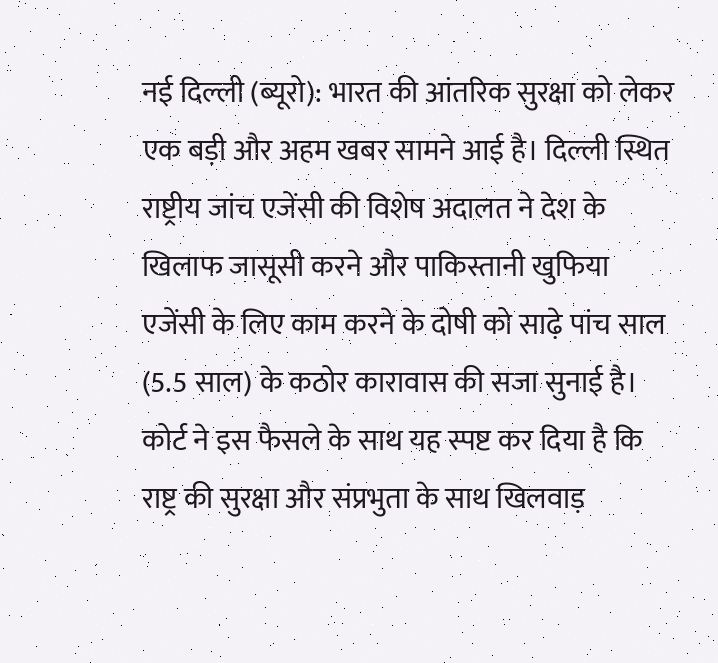नई दिल्ली (ब्यूरो): भारत की आंतरिक सुरक्षा को लेकर एक बड़ी और अहम खबर सामने आई है। दिल्ली स्थित राष्ट्रीय जांच एजेंसी की विशेष अदालत ने देश के खिलाफ जासूसी करने और पाकिस्तानी खुफिया एजेंसी के लिए काम करने के दोषी को साढ़े पांच साल (5.5 साल) के कठोर कारावास की सजा सुनाई है। कोर्ट ने इस फैसले के साथ यह स्पष्ट कर दिया है कि राष्ट्र की सुरक्षा और संप्रभुता के साथ खिलवाड़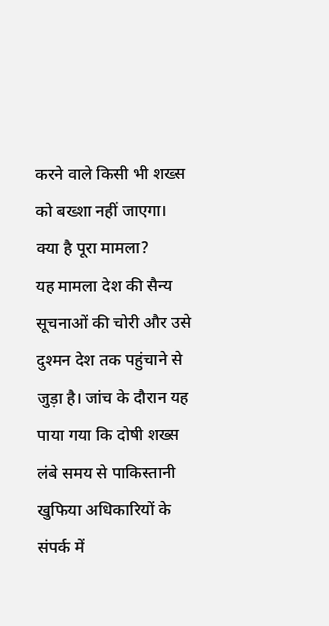करने वाले किसी भी शख्स को बख्शा नहीं जाएगा।
क्या है पूरा मामला?
यह मामला देश की सैन्य सूचनाओं की चोरी और उसे दुश्मन देश तक पहुंचाने से जुड़ा है। जांच के दौरान यह पाया गया कि दोषी शख्स लंबे समय से पाकिस्तानी खुफिया अधिकारियों के संपर्क में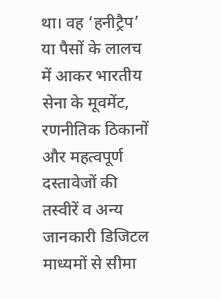था। वह ‘हनीट्रैप’ या पैसों के लालच में आकर भारतीय सेना के मूवमेंट, रणनीतिक ठिकानों और महत्वपूर्ण दस्तावेजों की तस्वीरें व अन्य जानकारी डिजिटल माध्यमों से सीमा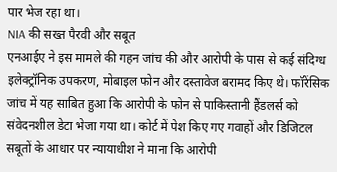पार भेज रहा था।
NIA की सख्त पैरवी और सबूत
एनआईए ने इस मामले की गहन जांच की और आरोपी के पास से कई संदिग्ध इलेक्ट्रॉनिक उपकरण, मोबाइल फोन और दस्तावेज बरामद किए थे। फॉरेंसिक जांच में यह साबित हुआ कि आरोपी के फोन से पाकिस्तानी हैंडलर्स को संवेदनशील डेटा भेजा गया था। कोर्ट में पेश किए गए गवाहों और डिजिटल सबूतों के आधार पर न्यायाधीश ने माना कि आरोपी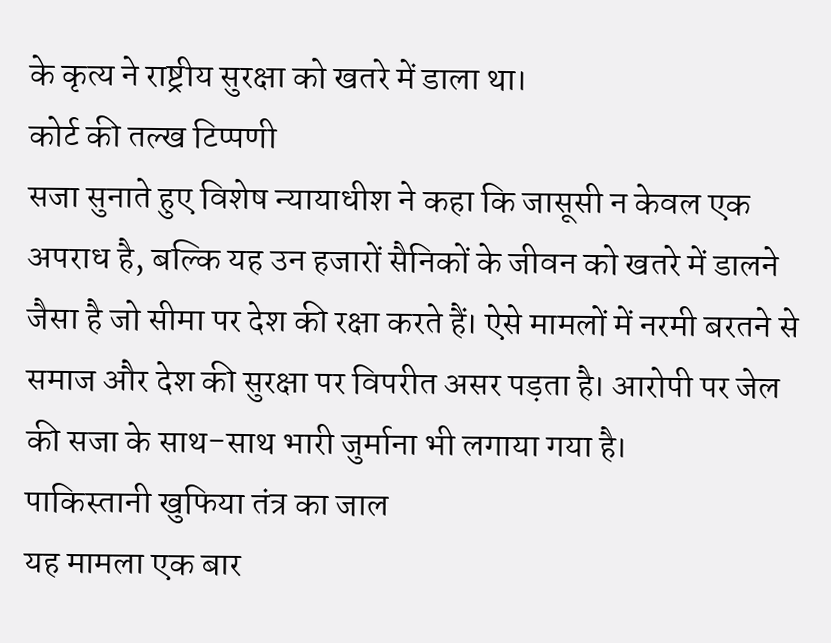के कृत्य ने राष्ट्रीय सुरक्षा को खतरे में डाला था।
कोर्ट की तल्ख टिप्पणी
सजा सुनाते हुए विशेष न्यायाधीश ने कहा कि जासूसी न केवल एक अपराध है, बल्कि यह उन हजारों सैनिकों के जीवन को खतरे में डालने जैसा है जो सीमा पर देश की रक्षा करते हैं। ऐसे मामलों में नरमी बरतने से समाज और देश की सुरक्षा पर विपरीत असर पड़ता है। आरोपी पर जेल की सजा के साथ-साथ भारी जुर्माना भी लगाया गया है।
पाकिस्तानी खुफिया तंत्र का जाल
यह मामला एक बार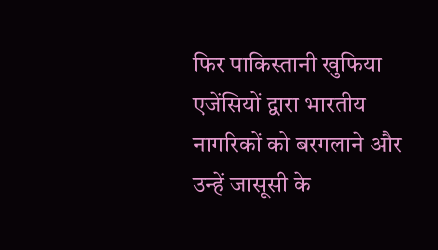फिर पाकिस्तानी खुफिया एजेंसियों द्वारा भारतीय नागरिकों को बरगलाने और उन्हें जासूसी के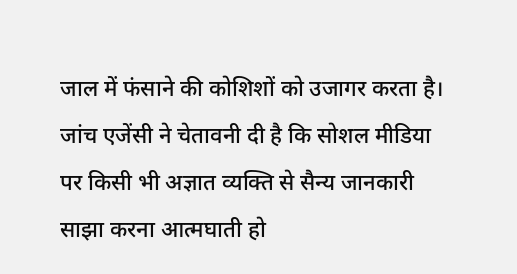जाल में फंसाने की कोशिशों को उजागर करता है। जांच एजेंसी ने चेतावनी दी है कि सोशल मीडिया पर किसी भी अज्ञात व्यक्ति से सैन्य जानकारी साझा करना आत्मघाती हो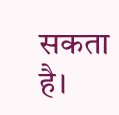सकता है।